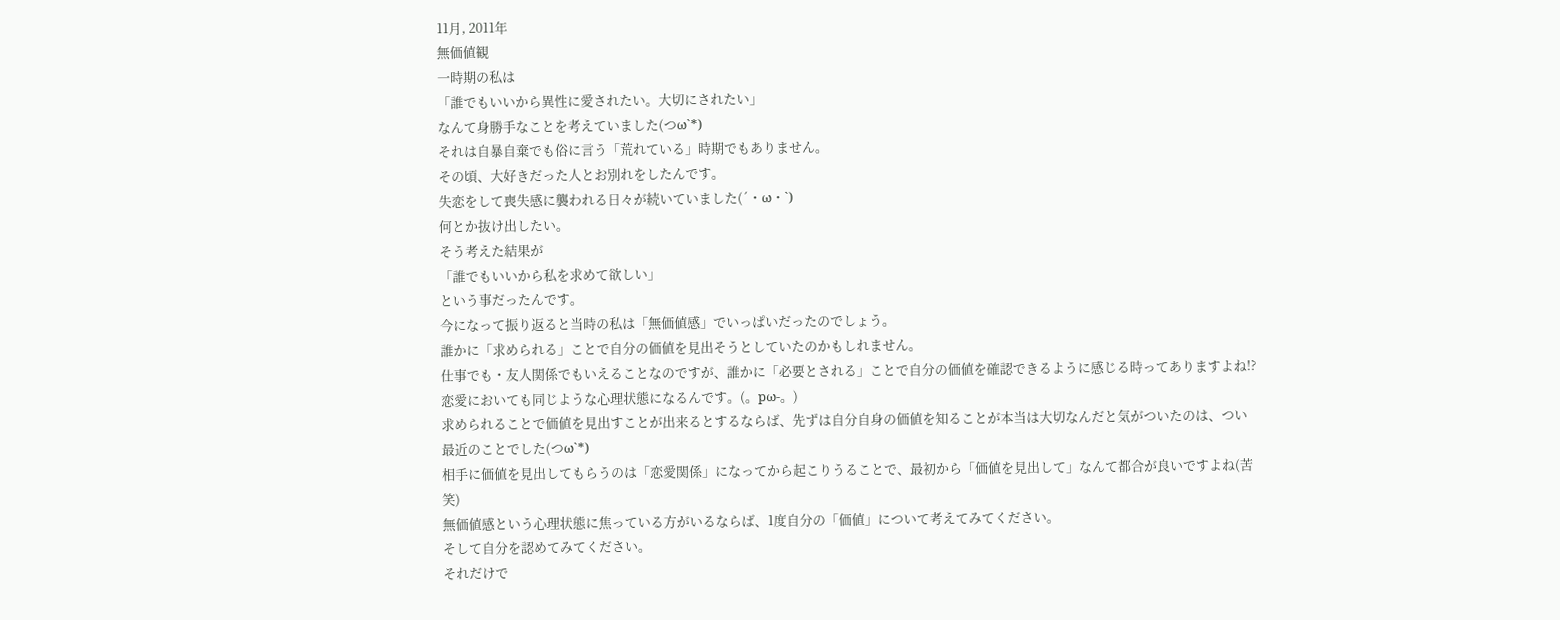11月, 2011年
無価値観
一時期の私は
「誰でもいいから異性に愛されたい。大切にされたい」
なんて身勝手なことを考えていました(つω`*)
それは自暴自棄でも俗に言う「荒れている」時期でもありません。
その頃、大好きだった人とお別れをしたんです。
失恋をして喪失感に襲われる日々が続いていました(´・ω・`)
何とか抜け出したい。
そう考えた結果が
「誰でもいいから私を求めて欲しい」
という事だったんです。
今になって振り返ると当時の私は「無価値感」でいっぱいだったのでしょう。
誰かに「求められる」ことで自分の価値を見出そうとしていたのかもしれません。
仕事でも・友人関係でもいえることなのですが、誰かに「必要とされる」ことで自分の価値を確認できるように感じる時ってありますよね!?
恋愛においても同じような心理状態になるんです。(。pω-。)
求められることで価値を見出すことが出来るとするならば、先ずは自分自身の価値を知ることが本当は大切なんだと気がついたのは、つい最近のことでした(つω`*)
相手に価値を見出してもらうのは「恋愛関係」になってから起こりうることで、最初から「価値を見出して」なんて都合が良いですよね(苦笑)
無価値感という心理状態に焦っている方がいるならば、1度自分の「価値」について考えてみてください。
そして自分を認めてみてください。
それだけで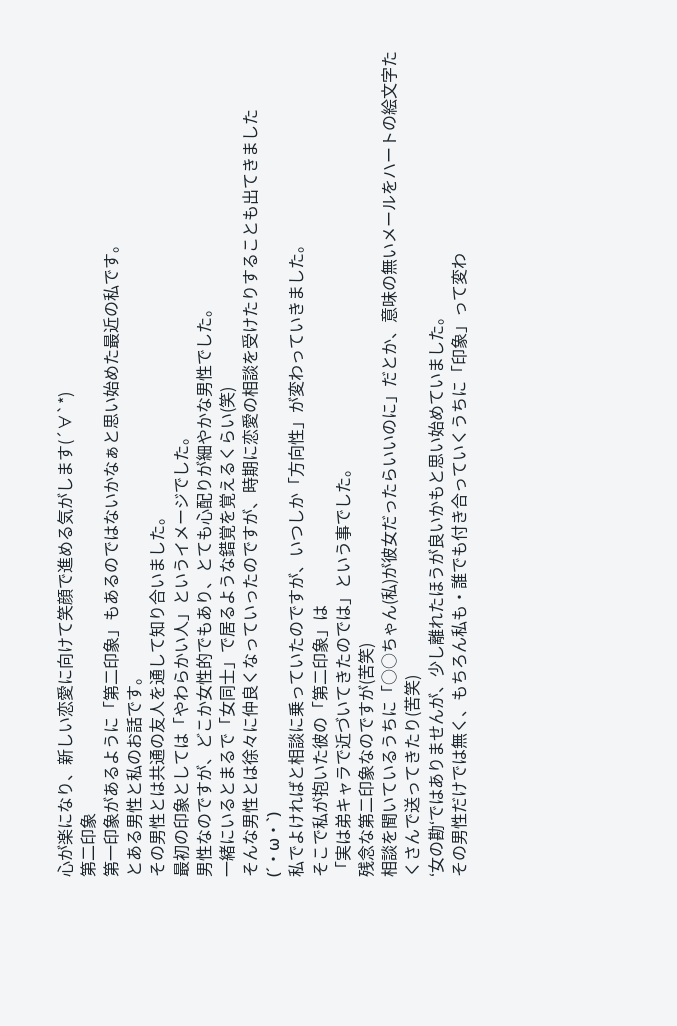心が楽になり、新しい恋愛に向けて笑顔で進める気がします(´∀`*)
第二印象
第一印象があるように「第二印象」もあるのではないかなぁと思い始めた最近の私です。
とある男性と私のお話です。
その男性とは共通の友人を通して知り合いました。
最初の印象としては「やわらかい人」というイメージでした。
男性なのですが、どこか女性的でもあり、とても心配りが細やかな男性でした。
一緒にいるとまるで「女同士」で居るような錯覚を覚えるくらい(笑)
そんな男性とは徐々に仲良くなっていったのですが、時期に恋愛の相談を受けたりすることも出てきました(´・ω・`)
私でよければと相談に乗っていたのですが、いつしか「方向性」が変わっていきました。
そこで私が抱いた彼の「第二印象」は
「実は弟キャラで近づいてきたのでは」という事でした。
残念な第二印象なのですが(苦笑)
相談を聞いているうちに「○○ちゃん(私)が彼女だったらいいのに」だとか、意味の無いメールをハートの絵文字たくさんで送ってきたり(苦笑)
‘女の勘‘ではありませんが、少し離れたほうが良いかもと思い始めていました。
その男性だけでは無く、もちろん私も・誰でも付き合っていくうちに「印象」って変わ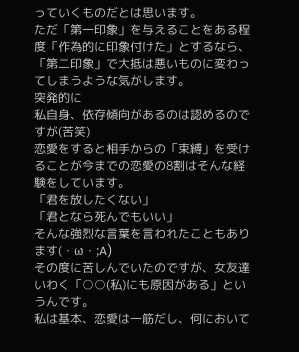っていくものだとは思います。
ただ「第一印象」を与えることをある程度「作為的に印象付けた」とするなら、「第二印象」で大抵は悪いものに変わってしまうような気がします。
突発的に
私自身、依存傾向があるのは認めるのですが(苦笑)
恋愛をすると相手からの「束縛」を受けることが今までの恋愛の8割はそんな経験をしています。
「君を放したくない」
「君となら死んでもいい」
そんな強烈な言葉を言われたこともあります(・ω・;A)
その度に苦しんでいたのですが、女友達いわく「○○(私)にも原因がある」というんです。
私は基本、恋愛は一筋だし、何において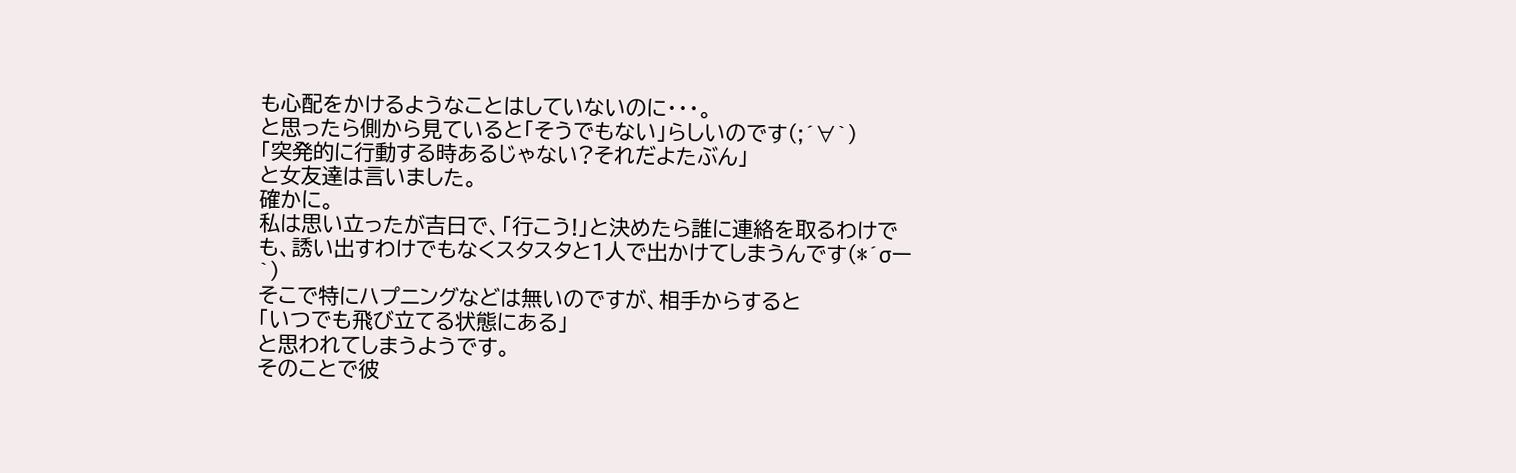も心配をかけるようなことはしていないのに・・・。
と思ったら側から見ていると「そうでもない」らしいのです(;´∀`)
「突発的に行動する時あるじゃない?それだよたぶん」
と女友達は言いました。
確かに。
私は思い立ったが吉日で、「行こう!」と決めたら誰に連絡を取るわけでも、誘い出すわけでもなくスタスタと1人で出かけてしまうんです(*´σー`)
そこで特にハプニングなどは無いのですが、相手からすると
「いつでも飛び立てる状態にある」
と思われてしまうようです。
そのことで彼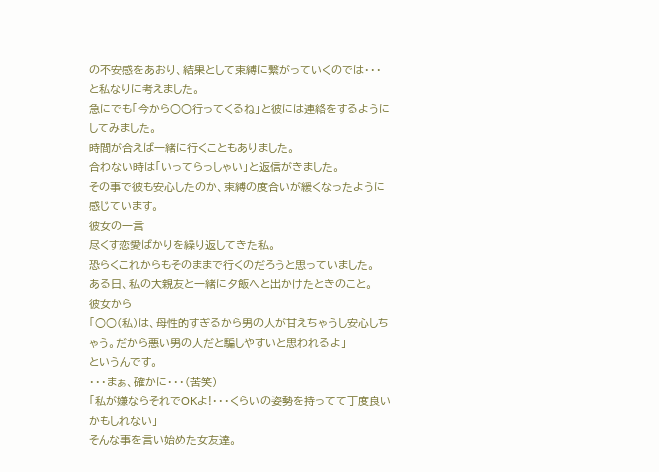の不安感をあおり、結果として束縛に繋がっていくのでは・・・と私なりに考えました。
急にでも「今から○○行ってくるね」と彼には連絡をするようにしてみました。
時間が合えば一緒に行くこともありました。
合わない時は「いってらっしゃい」と返信がきました。
その事で彼も安心したのか、束縛の度合いが緩くなったように感じています。
彼女の一言
尽くす恋愛ばかりを繰り返してきた私。
恐らくこれからもそのままで行くのだろうと思っていました。
ある日、私の大親友と一緒に夕飯へと出かけたときのこと。
彼女から
「○○(私)は、母性的すぎるから男の人が甘えちゃうし安心しちゃう。だから悪い男の人だと騙しやすいと思われるよ」
というんです。
・・・まぁ、確かに・・・(苦笑)
「私が嫌ならそれでOKよ!・・・くらいの姿勢を持ってて丁度良いかもしれない」
そんな事を言い始めた女友達。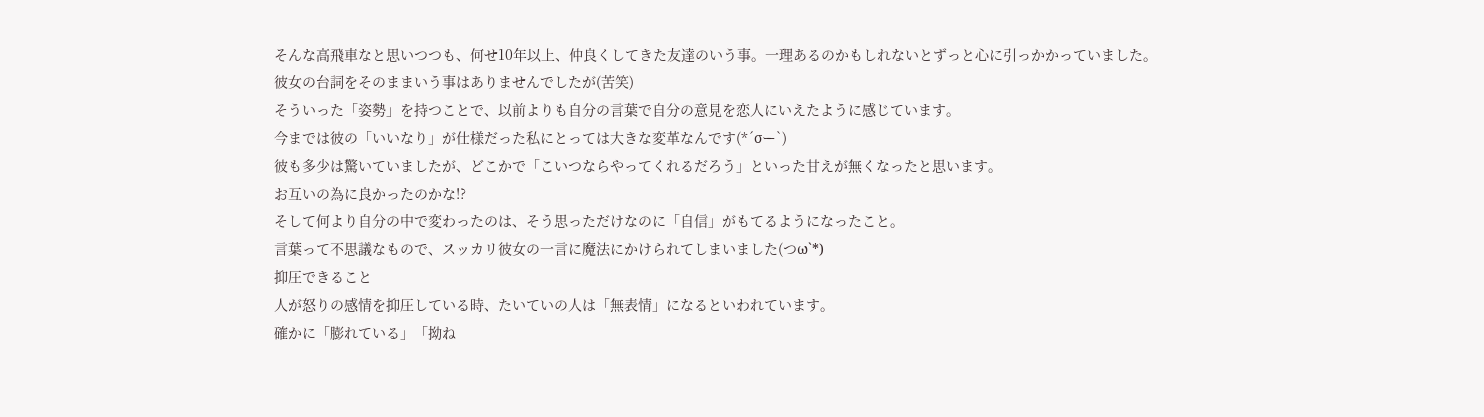そんな高飛車なと思いつつも、何せ10年以上、仲良くしてきた友達のいう事。一理あるのかもしれないとずっと心に引っかかっていました。
彼女の台詞をそのままいう事はありませんでしたが(苦笑)
そういった「姿勢」を持つことで、以前よりも自分の言葉で自分の意見を恋人にいえたように感じています。
今までは彼の「いいなり」が仕様だった私にとっては大きな変革なんです(*´σー`)
彼も多少は驚いていましたが、どこかで「こいつならやってくれるだろう」といった甘えが無くなったと思います。
お互いの為に良かったのかな!?
そして何より自分の中で変わったのは、そう思っただけなのに「自信」がもてるようになったこと。
言葉って不思議なもので、スッカリ彼女の一言に魔法にかけられてしまいました(つω`*)
抑圧できること
人が怒りの感情を抑圧している時、たいていの人は「無表情」になるといわれています。
確かに「膨れている」「拗ね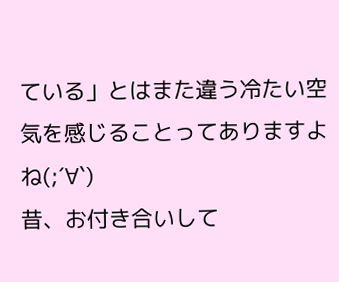ている」とはまた違う冷たい空気を感じることってありますよね(;´∀`)
昔、お付き合いして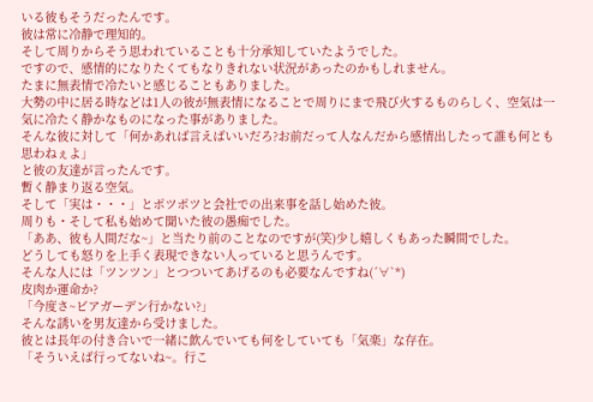いる彼もそうだったんです。
彼は常に冷静で理知的。
そして周りからそう思われていることも十分承知していたようでした。
ですので、感情的になりたくてもなりきれない状況があったのかもしれません。
たまに無表情で冷たいと感じることもありました。
大勢の中に居る時などは1人の彼が無表情になることで周りにまで飛び火するものらしく、空気は一気に冷たく静かなものになった事がありました。
そんな彼に対して「何かあれば言えばいいだろ?お前だって人なんだから感情出したって誰も何とも思わねぇよ」
と彼の友達が言ったんです。
暫く静まり返る空気。
そして「実は・・・」とポツポツと会社での出来事を話し始めた彼。
周りも・そして私も始めて聞いた彼の愚痴でした。
「ああ、彼も人間だな~」と当たり前のことなのですが(笑)少し嬉しくもあった瞬間でした。
どうしても怒りを上手く表現できない人っていると思うんです。
そんな人には「ツンツン」とつついてあげるのも必要なんですね(´∀`*)
皮肉か運命か?
「今度さ~ビアガーデン行かない?」
そんな誘いを男友達から受けました。
彼とは長年の付き合いで一緒に飲んでいても何をしていても「気楽」な存在。
「そういえば行ってないね~。行こ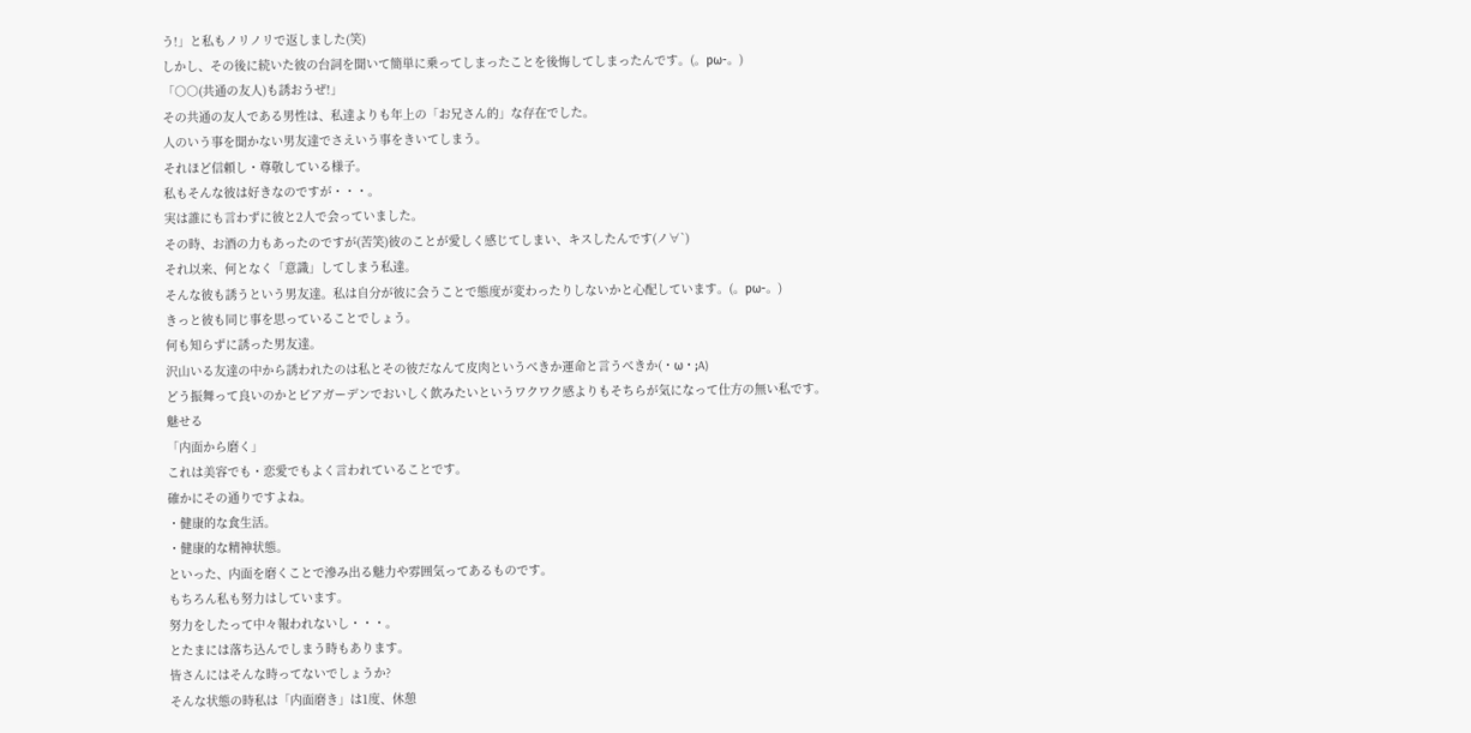う!」と私もノリノリで返しました(笑)
しかし、その後に続いた彼の台詞を聞いて簡単に乗ってしまったことを後悔してしまったんです。(。pω-。)
「○○(共通の友人)も誘おうぜ!」
その共通の友人である男性は、私達よりも年上の「お兄さん的」な存在でした。
人のいう事を聞かない男友達でさえいう事をきいてしまう。
それほど信頼し・尊敬している様子。
私もそんな彼は好きなのですが・・・。
実は誰にも言わずに彼と2人で会っていました。
その時、お酒の力もあったのですが(苦笑)彼のことが愛しく感じてしまい、キスしたんです(ノ∀`)
それ以来、何となく「意識」してしまう私達。
そんな彼も誘うという男友達。私は自分が彼に会うことで態度が変わったりしないかと心配しています。(。pω-。)
きっと彼も同じ事を思っていることでしょう。
何も知らずに誘った男友達。
沢山いる友達の中から誘われたのは私とその彼だなんて皮肉というべきか運命と言うべきか(・ω・;A)
どう振舞って良いのかとビアガーデンでおいしく飲みたいというワクワク感よりもそちらが気になって仕方の無い私です。
魅せる
「内面から磨く」
これは美容でも・恋愛でもよく言われていることです。
確かにその通りですよね。
・健康的な食生活。
・健康的な精神状態。
といった、内面を磨くことで滲み出る魅力や雰囲気ってあるものです。
もちろん私も努力はしています。
努力をしたって中々報われないし・・・。
とたまには落ち込んでしまう時もあります。
皆さんにはそんな時ってないでしょうか?
そんな状態の時私は「内面磨き」は1度、休憩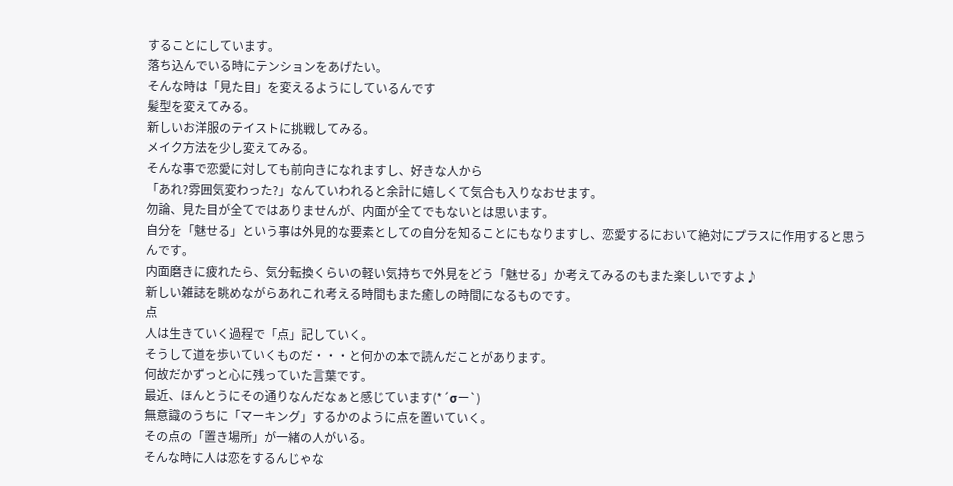することにしています。
落ち込んでいる時にテンションをあげたい。
そんな時は「見た目」を変えるようにしているんです
髪型を変えてみる。
新しいお洋服のテイストに挑戦してみる。
メイク方法を少し変えてみる。
そんな事で恋愛に対しても前向きになれますし、好きな人から
「あれ?雰囲気変わった?」なんていわれると余計に嬉しくて気合も入りなおせます。
勿論、見た目が全てではありませんが、内面が全てでもないとは思います。
自分を「魅せる」という事は外見的な要素としての自分を知ることにもなりますし、恋愛するにおいて絶対にプラスに作用すると思うんです。
内面磨きに疲れたら、気分転換くらいの軽い気持ちで外見をどう「魅せる」か考えてみるのもまた楽しいですよ♪
新しい雑誌を眺めながらあれこれ考える時間もまた癒しの時間になるものです。
点
人は生きていく過程で「点」記していく。
そうして道を歩いていくものだ・・・と何かの本で読んだことがあります。
何故だかずっと心に残っていた言葉です。
最近、ほんとうにその通りなんだなぁと感じています(*´σー`)
無意識のうちに「マーキング」するかのように点を置いていく。
その点の「置き場所」が一緒の人がいる。
そんな時に人は恋をするんじゃな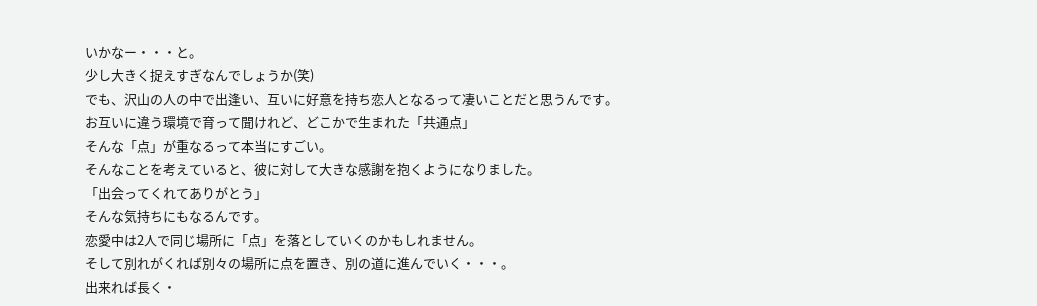いかなー・・・と。
少し大きく捉えすぎなんでしょうか(笑)
でも、沢山の人の中で出逢い、互いに好意を持ち恋人となるって凄いことだと思うんです。
お互いに違う環境で育って聞けれど、どこかで生まれた「共通点」
そんな「点」が重なるって本当にすごい。
そんなことを考えていると、彼に対して大きな感謝を抱くようになりました。
「出会ってくれてありがとう」
そんな気持ちにもなるんです。
恋愛中は2人で同じ場所に「点」を落としていくのかもしれません。
そして別れがくれば別々の場所に点を置き、別の道に進んでいく・・・。
出来れば長く・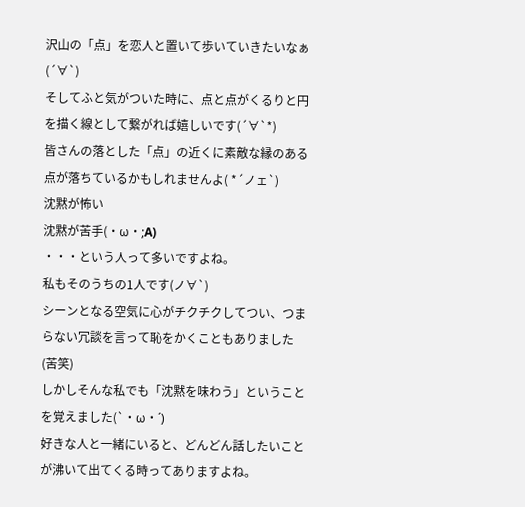沢山の「点」を恋人と置いて歩いていきたいなぁ(´∀`)
そしてふと気がついた時に、点と点がくるりと円を描く線として繋がれば嬉しいです(´∀`*)
皆さんの落とした「点」の近くに素敵な縁のある点が落ちているかもしれませんよ( *´ノェ`)
沈黙が怖い
沈黙が苦手(・ω・;A)
・・・という人って多いですよね。
私もそのうちの1人です(ノ∀`)
シーンとなる空気に心がチクチクしてつい、つまらない冗談を言って恥をかくこともありました(苦笑)
しかしそんな私でも「沈黙を味わう」ということを覚えました(`・ω・´)
好きな人と一緒にいると、どんどん話したいことが沸いて出てくる時ってありますよね。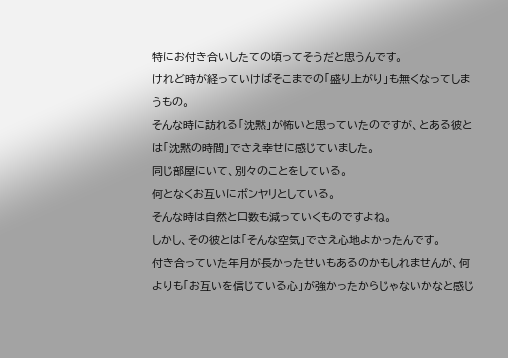特にお付き合いしたての頃ってそうだと思うんです。
けれど時が経っていけばそこまでの「盛り上がり」も無くなってしまうもの。
そんな時に訪れる「沈黙」が怖いと思っていたのですが、とある彼とは「沈黙の時間」でさえ幸せに感じていました。
同じ部屋にいて、別々のことをしている。
何となくお互いにボンヤリとしている。
そんな時は自然と口数も減っていくものですよね。
しかし、その彼とは「そんな空気」でさえ心地よかったんです。
付き合っていた年月が長かったせいもあるのかもしれませんが、何よりも「お互いを信じている心」が強かったからじゃないかなと感じ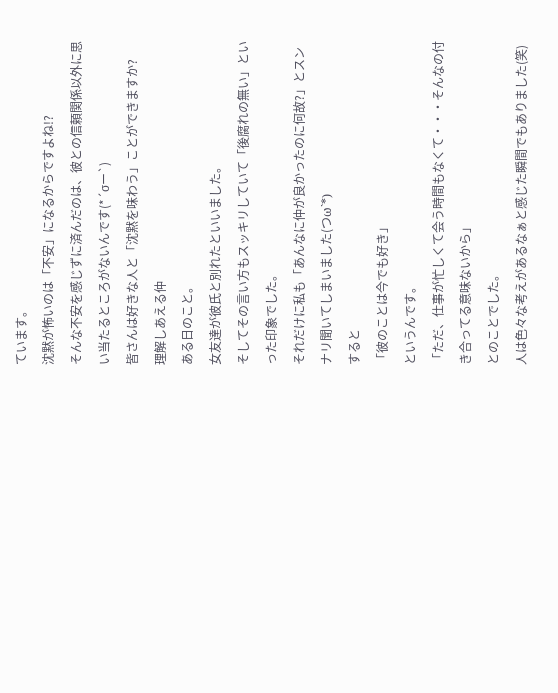ています。
沈黙が怖いのは「不安」になるからですよね!?
そんな不安を感じずに済んだのは、彼との信頼関係以外に思い当たるところがないんです(*´σー`)
皆さんは好きな人と「沈黙を味わう」ことができますか?
理解しあえる仲
ある日のこと。
女友達が彼氏と別れたといいました。
そしてその言い方もスッキリしていて「後腐れの無い」といった印象でした。
それだけに私も「あんなに仲が良かったのに何故?」とスンナリ聞いてしまいました(つω`*)
すると
「彼のことは今でも好き」
というんです。
「ただ、仕事が忙しくて会う時間もなくて・・・そんなの付き合ってる意味ないから」
とのことでした。
人は色々な考えがあるなぁと感じた瞬間でもありました(笑)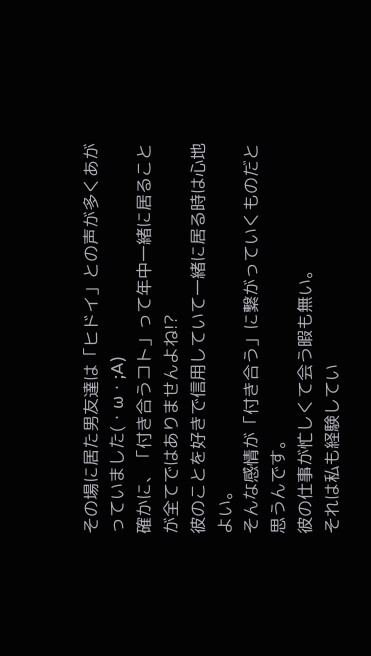その場に居た男友達は「ヒドイ」との声が多くあがっていました(・ω・;A)
確かに、「付き合うコト」って年中一緒に居ることが全てではありませんよね!?
彼のことを好きで信用していて一緒に居る時は心地よい。
そんな感情が「付き合う」に繋がっていくものだと思うんです。
彼の仕事が忙しくて会う暇も無い。
それは私も経験してい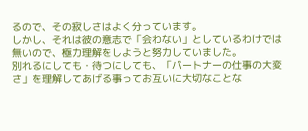るので、その寂しさはよく分っています。
しかし、それは彼の意志で「会わない」としているわけでは無いので、極力理解をしようと努力していました。
別れるにしても・待つにしても、「パートナーの仕事の大変さ」を理解してあげる事ってお互いに大切なことな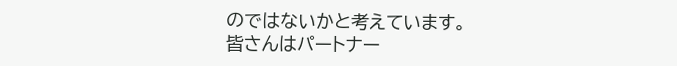のではないかと考えています。
皆さんはパートナー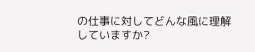の仕事に対してどんな風に理解していますか?